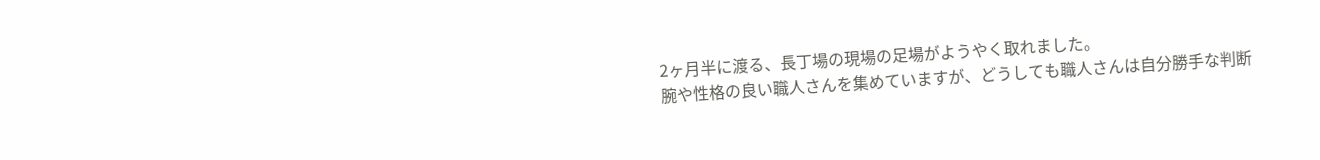2ヶ月半に渡る、長丁場の現場の足場がようやく取れました。
腕や性格の良い職人さんを集めていますが、どうしても職人さんは自分勝手な判断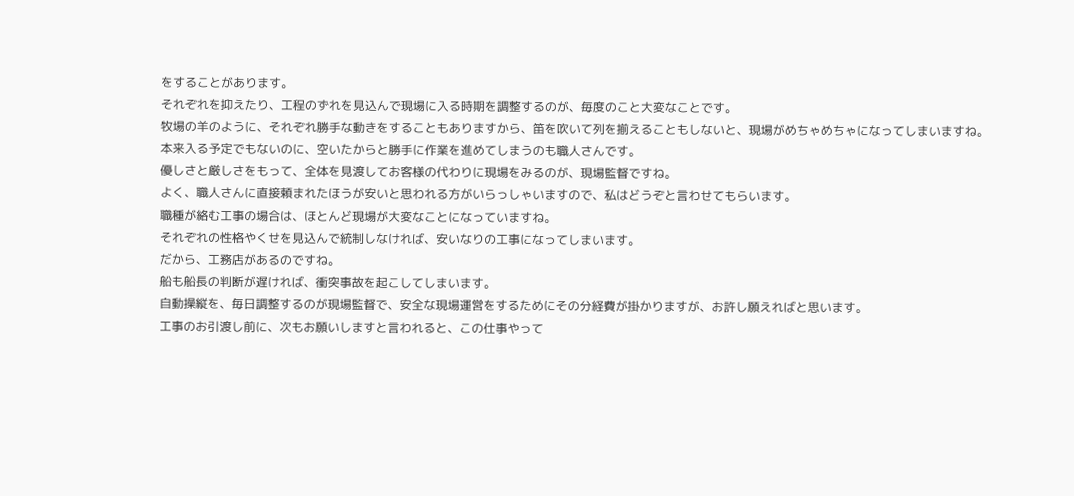をすることがあります。
それぞれを抑えたり、工程のずれを見込んで現場に入る時期を調整するのが、毎度のこと大変なことです。
牧場の羊のように、それぞれ勝手な動きをすることもありますから、笛を吹いて列を揃えることもしないと、現場がめちゃめちゃになってしまいますね。
本来入る予定でもないのに、空いたからと勝手に作業を進めてしまうのも職人さんです。
優しさと厳しさをもって、全体を見渡してお客様の代わりに現場をみるのが、現場監督ですね。
よく、職人さんに直接頼まれたほうが安いと思われる方がいらっしゃいますので、私はどうぞと言わせてもらいます。
職種が絡む工事の場合は、ほとんど現場が大変なことになっていますね。
それぞれの性格やくせを見込んで統制しなければ、安いなりの工事になってしまいます。
だから、工務店があるのですね。
船も船長の判断が遅ければ、衝突事故を起こしてしまいます。
自動操縦を、毎日調整するのが現場監督で、安全な現場運営をするためにその分経費が掛かりますが、お許し願えればと思います。
工事のお引渡し前に、次もお願いしますと言われると、この仕事やって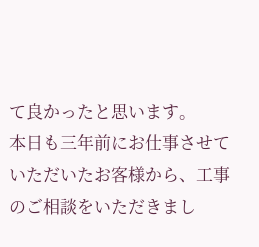て良かったと思います。
本日も三年前にお仕事させていただいたお客様から、工事のご相談をいただきまし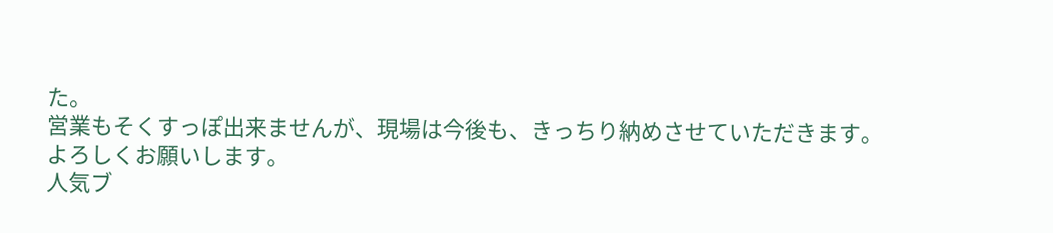た。
営業もそくすっぽ出来ませんが、現場は今後も、きっちり納めさせていただきます。
よろしくお願いします。
人気ブ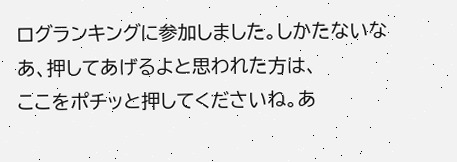ログランキングに参加しました。しかたないなあ、押してあげるよと思われた方は、
ここをポチッと押してくださいね。あ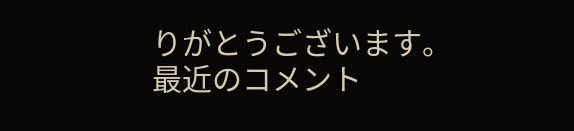りがとうございます。
最近のコメント